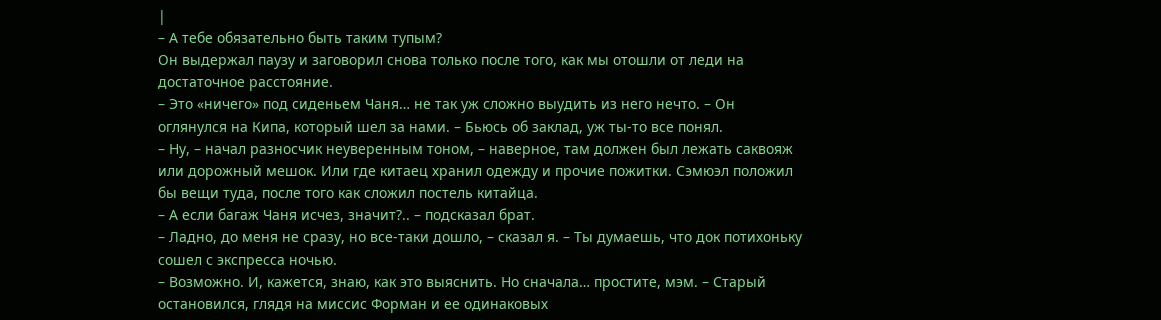|
– А тебе обязательно быть таким тупым?
Он выдержал паузу и заговорил снова только после того, как мы отошли от леди на достаточное расстояние.
– Это «ничего» под сиденьем Чаня… не так уж сложно выудить из него нечто. – Он оглянулся на Кипа, который шел за нами. – Бьюсь об заклад, уж ты-то все понял.
– Ну, – начал разносчик неуверенным тоном, – наверное, там должен был лежать саквояж или дорожный мешок. Или где китаец хранил одежду и прочие пожитки. Сэмюэл положил бы вещи туда, после того как сложил постель китайца.
– А если багаж Чаня исчез, значит?.. – подсказал брат.
– Ладно, до меня не сразу, но все-таки дошло, – сказал я. – Ты думаешь, что док потихоньку сошел с экспресса ночью.
– Возможно. И, кажется, знаю, как это выяснить. Но сначала… простите, мэм. – Старый остановился, глядя на миссис Форман и ее одинаковых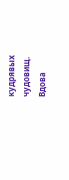кудрявых чудовищ.
Вдова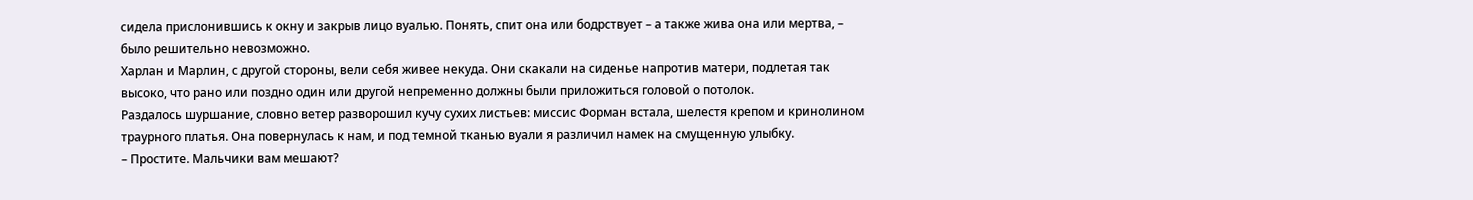сидела прислонившись к окну и закрыв лицо вуалью. Понять, спит она или бодрствует – а также жива она или мертва, – было решительно невозможно.
Харлан и Марлин, с другой стороны, вели себя живее некуда. Они скакали на сиденье напротив матери, подлетая так высоко, что рано или поздно один или другой непременно должны были приложиться головой о потолок.
Раздалось шуршание, словно ветер разворошил кучу сухих листьев: миссис Форман встала, шелестя крепом и кринолином траурного платья. Она повернулась к нам, и под темной тканью вуали я различил намек на смущенную улыбку.
– Простите. Мальчики вам мешают?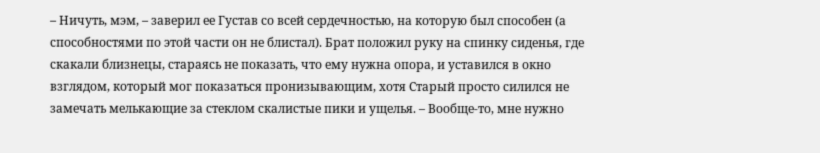– Ничуть, мэм, – заверил ее Густав со всей сердечностью, на которую был способен (а способностями по этой части он не блистал). Брат положил руку на спинку сиденья, где скакали близнецы, стараясь не показать, что ему нужна опора, и уставился в окно взглядом, который мог показаться пронизывающим, хотя Старый просто силился не замечать мелькающие за стеклом скалистые пики и ущелья. – Вообще-то, мне нужно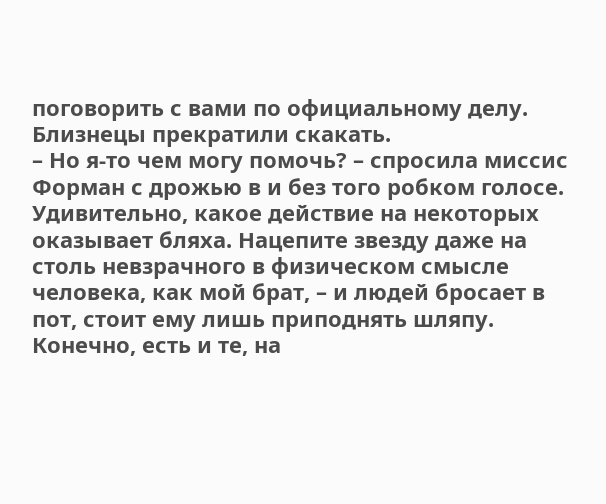поговорить с вами по официальному делу.
Близнецы прекратили скакать.
– Но я-то чем могу помочь? – спросила миссис Форман с дрожью в и без того робком голосе.
Удивительно, какое действие на некоторых оказывает бляха. Нацепите звезду даже на столь невзрачного в физическом смысле человека, как мой брат, – и людей бросает в пот, стоит ему лишь приподнять шляпу.
Конечно, есть и те, на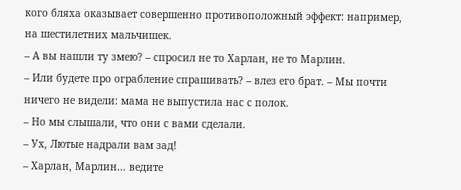кого бляха оказывает совершенно противоположный эффект: например, на шестилетних мальчишек.
– А вы нашли ту змею? – спросил не то Харлан, не то Марлин.
– Или будете про ограбление спрашивать? – влез его брат. – Мы почти ничего не видели: мама не выпустила нас с полок.
– Но мы слышали, что они с вами сделали.
– Ух, Лютые надрали вам зад!
– Харлан, Марлин… ведите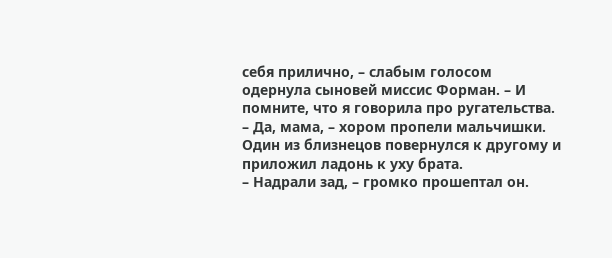себя прилично, – слабым голосом одернула сыновей миссис Форман. – И помните, что я говорила про ругательства.
– Да, мама, – хором пропели мальчишки.
Один из близнецов повернулся к другому и приложил ладонь к уху брата.
– Надрали зад, – громко прошептал он.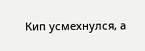Кип усмехнулся, а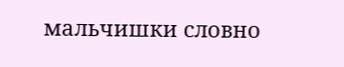мальчишки словно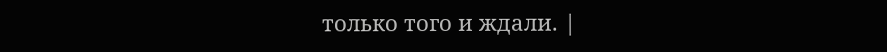только того и ждали. |